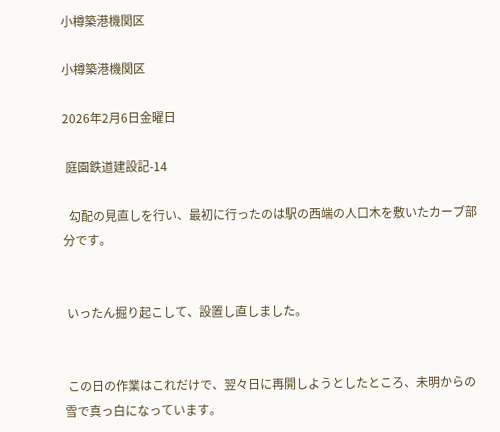小樽築港機関区

小樽築港機関区

2026年2月6日金曜日

 庭園鉄道建設記-14

  勾配の見直しを行い、最初に行ったのは駅の西端の人口木を敷いたカーブ部分です。


 いったん掘り起こして、設置し直しました。


 この日の作業はこれだけで、翌々日に再開しようとしたところ、未明からの雪で真っ白になっています。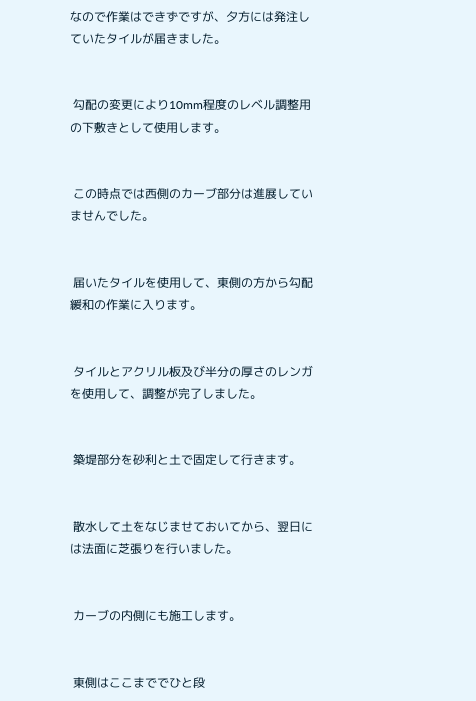なので作業はできずですが、夕方には発注していたタイルが届きました。


 勾配の変更により10mm程度のレベル調整用の下敷きとして使用します。


 この時点では西側のカーブ部分は進展していませんでした。


 届いたタイルを使用して、東側の方から勾配緩和の作業に入ります。


 タイルとアクリル板及び半分の厚さのレンガを使用して、調整が完了しました。


 築堤部分を砂利と土で固定して行きます。


 散水して土をなじませておいてから、翌日には法面に芝張りを行いました。


 カーブの内側にも施工します。


 東側はここまででひと段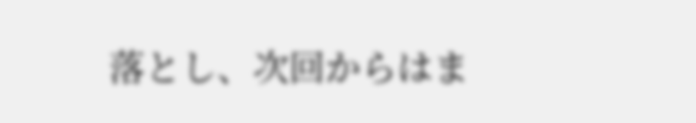落とし、次回からはま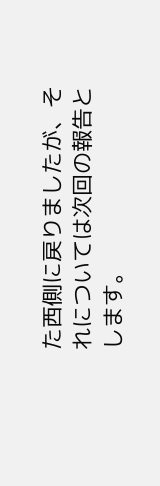た西側に戻りましたが、それについては次回の報告とします。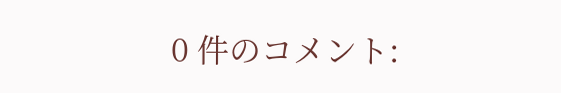0 件のコメント: